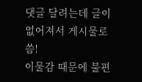댓글 달려는데 글이 없어져서 게시물로 씀!
이물감 때문에 불편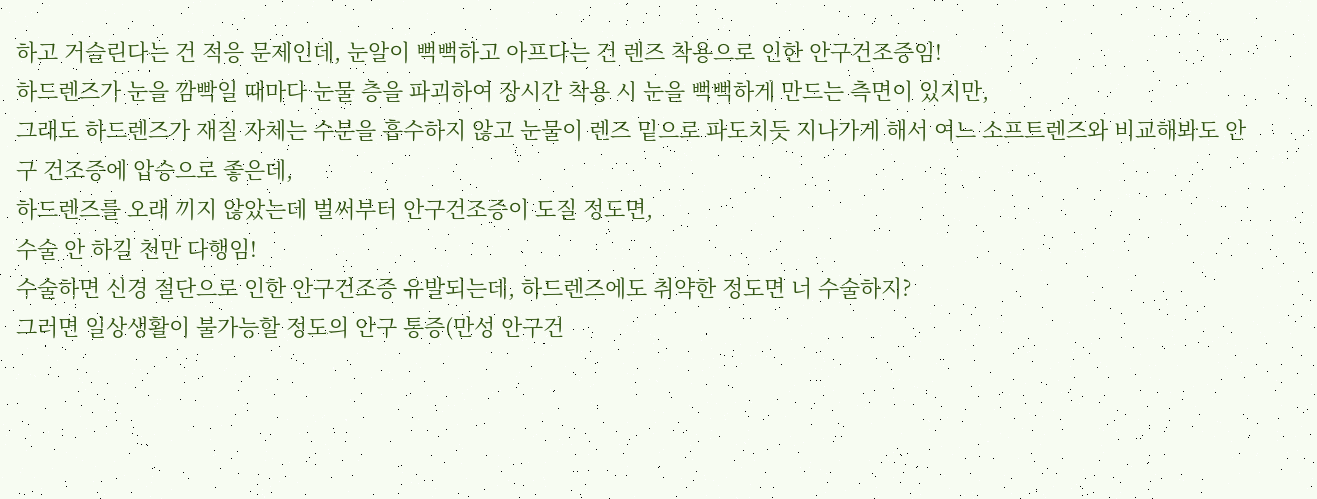하고 거슬린다는 건 적응 문제인데, 눈알이 뻑뻑하고 아프다는 건 렌즈 착용으로 인한 안구건조증임!
하드렌즈가 눈을 깜빡일 때마다 눈물 층을 파괴하여 장시간 착용 시 눈을 뻑뻑하게 만드는 측면이 있지만,
그래도 하드렌즈가 재질 자체는 수분을 흡수하지 않고 눈물이 렌즈 밑으로 파도치듯 지나가게 해서 여느 소프트렌즈와 비교해봐도 안구 건조증에 압승으로 좋은데,
하드렌즈를 오래 끼지 않았는데 벌써부터 안구건조증이 도질 정도면,
수술 안 하길 천만 다행임!
수술하면 신경 절단으로 인한 안구건조증 유발되는데, 하드렌즈에도 취약한 정도면 너 수술하지?
그러면 일상생활이 불가능할 정도의 안구 통증(만성 안구건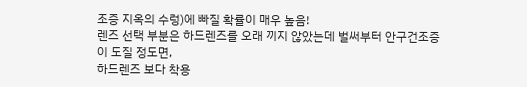조증 지옥의 수렁)에 빠질 확률이 매우 높음!
렌즈 선택 부분은 하드렌즈를 오래 끼지 않았는데 벌써부터 안구건조증이 도질 정도면,
하드렌즈 보다 착용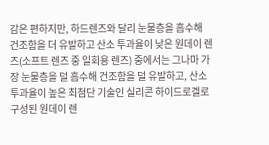감은 편하지만, 하드렌즈와 달리 눈물층을 흡수해 건조함을 더 유발하고 산소 투과율이 낮은 원데이 렌즈(소프트 렌즈 중 일회용 렌즈) 중에서는 그나마 가장 눈물층을 덜 흡수해 건조함을 덜 유발하고, 산소 투과율이 높은 최첨단 기술인 실리콘 하이드로겔로 구성된 원데이 렌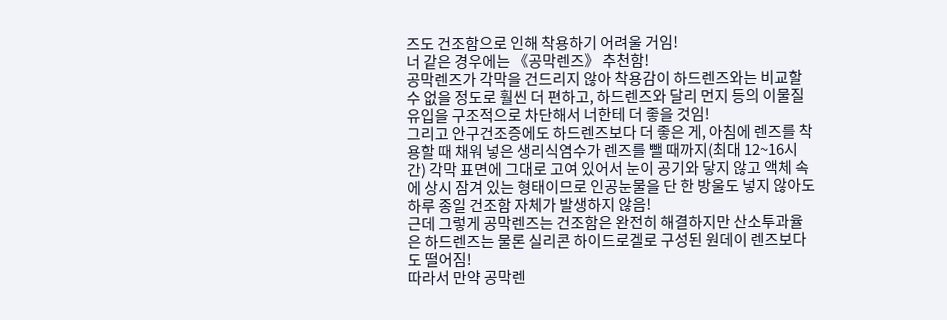즈도 건조함으로 인해 착용하기 어려울 거임!
너 같은 경우에는 《공막렌즈》 추천함!
공막렌즈가 각막을 건드리지 않아 착용감이 하드렌즈와는 비교할 수 없을 정도로 훨씬 더 편하고, 하드렌즈와 달리 먼지 등의 이물질 유입을 구조적으로 차단해서 너한테 더 좋을 것임!
그리고 안구건조증에도 하드렌즈보다 더 좋은 게, 아침에 렌즈를 착용할 때 채워 넣은 생리식염수가 렌즈를 뺄 때까지(최대 12~16시간) 각막 표면에 그대로 고여 있어서 눈이 공기와 닿지 않고 액체 속에 상시 잠겨 있는 형태이므로 인공눈물을 단 한 방울도 넣지 않아도 하루 종일 건조함 자체가 발생하지 않음!
근데 그렇게 공막렌즈는 건조함은 완전히 해결하지만 산소투과율은 하드렌즈는 물론 실리콘 하이드로겔로 구성된 원데이 렌즈보다도 떨어짐!
따라서 만약 공막렌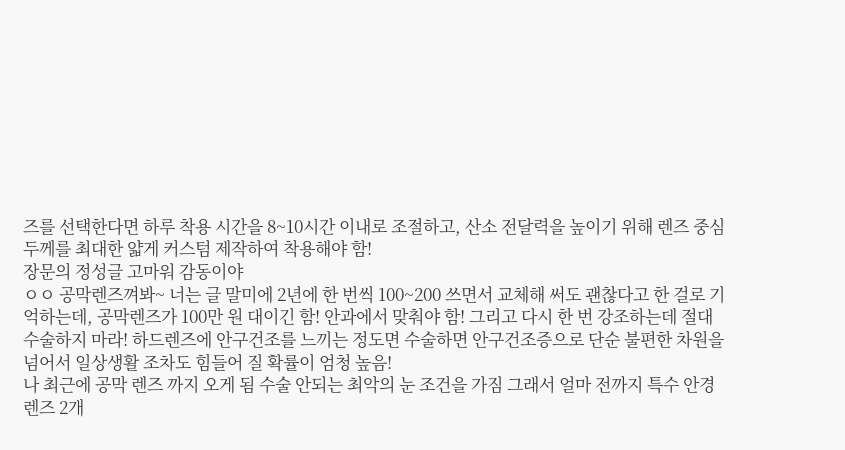즈를 선택한다면 하루 착용 시간을 8~10시간 이내로 조절하고, 산소 전달력을 높이기 위해 렌즈 중심 두께를 최대한 얇게 커스텀 제작하여 착용해야 함!
장문의 정성글 고마워 감동이야
ㅇㅇ 공막렌즈껴봐~ 너는 글 말미에 2년에 한 번씩 100~200 쓰면서 교체해 써도 괜찮다고 한 걸로 기억하는데, 공막렌즈가 100만 원 대이긴 함! 안과에서 맞춰야 함! 그리고 다시 한 번 강조하는데 절대 수술하지 마라! 하드렌즈에 안구건조를 느끼는 정도면 수술하면 안구건조증으로 단순 불편한 차원을 넘어서 일상생활 조차도 힘들어 질 확률이 엄청 높음!
나 최근에 공막 렌즈 까지 오게 됨 수술 안되는 최악의 눈 조건을 가짐 그래서 얼마 전까지 특수 안경 렌즈 2개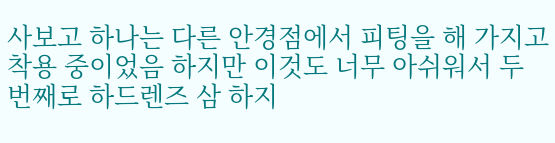사보고 하나는 다른 안경점에서 피팅을 해 가지고 착용 중이었음 하지만 이것도 너무 아쉬워서 두 번째로 하드렌즈 삼 하지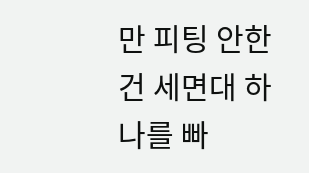만 피팅 안한건 세면대 하나를 빠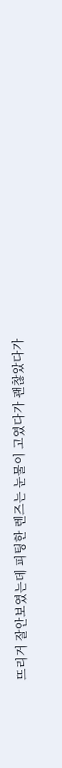뜨리거 잘안보였는데 피팅한 렌즈는 눈물이 고였다가 괜찮았다가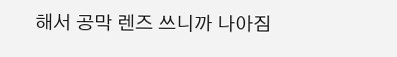해서 공막 렌즈 쓰니까 나아짐